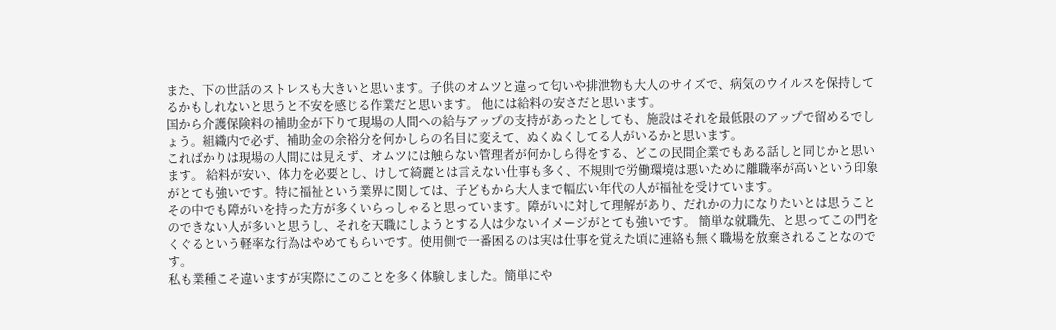また、下の世話のストレスも大きいと思います。子供のオムツと違って匂いや排泄物も大人のサイズで、病気のウイルスを保持してるかもしれないと思うと不安を感じる作業だと思います。 他には給料の安さだと思います。
国から介護保険料の補助金が下りて現場の人間への給与アップの支持があったとしても、施設はそれを最低限のアップで留めるでしょう。組織内で必ず、補助金の余裕分を何かしらの名目に変えて、ぬくぬくしてる人がいるかと思います。
こればかりは現場の人間には見えず、オムツには触らない管理者が何かしら得をする、どこの民間企業でもある話しと同じかと思います。 給料が安い、体力を必要とし、けして綺麗とは言えない仕事も多く、不規則で労働環境は悪いために離職率が高いという印象がとても強いです。特に福祉という業界に関しては、子どもから大人まで幅広い年代の人が福祉を受けています。
その中でも障がいを持った方が多くいらっしゃると思っています。障がいに対して理解があり、だれかの力になりたいとは思うことのできない人が多いと思うし、それを天職にしようとする人は少ないイメージがとても強いです。 簡単な就職先、と思ってこの門をくぐるという軽率な行為はやめてもらいです。使用側で一番困るのは実は仕事を覚えた頃に連絡も無く職場を放棄されることなのです。
私も業種こそ違いますが実際にこのことを多く体験しました。簡単にや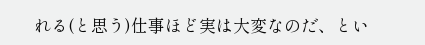れる(と思う)仕事ほど実は大変なのだ、とい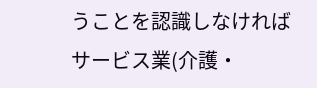うことを認識しなければサービス業(介護・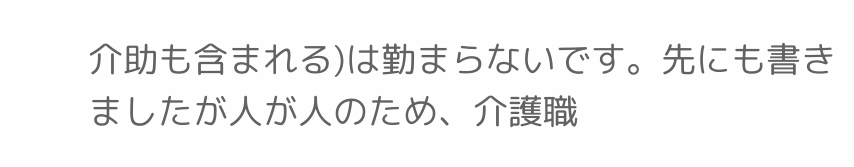介助も含まれる)は勤まらないです。先にも書きましたが人が人のため、介護職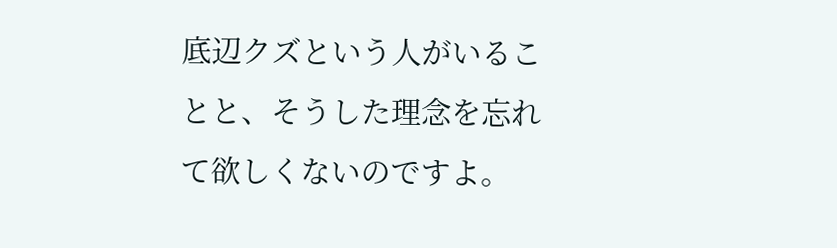底辺クズという人がいることと、そうした理念を忘れて欲しくないのですよ。